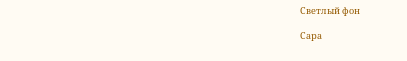Светлый фон

Сара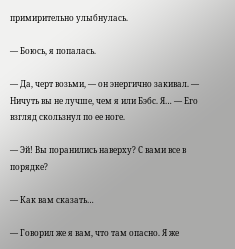примирительно улыбнулась.

— Боюсь, я попалась.

— Да, черт возьми, — он энергично закивал. — Ничуть вы не лучше, чем я или Бэбс. Я… — Его взгляд скользнул по ее ноге.

— Эй! Вы поранились наверху? С вами все в порядке?

— Как вам сказать…

— Говорил же я вам, что там опасно. Я же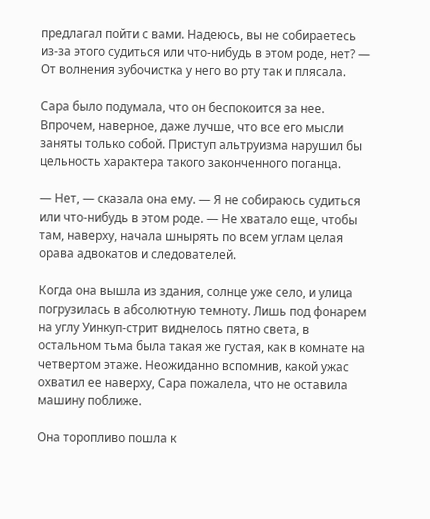предлагал пойти с вами. Надеюсь, вы не собираетесь из-за этого судиться или что-нибудь в этом роде, нет? — От волнения зубочистка у него во рту так и плясала.

Сара было подумала, что он беспокоится за нее. Впрочем, наверное, даже лучше, что все его мысли заняты только собой. Приступ альтруизма нарушил бы цельность характера такого законченного поганца.

— Нет, — сказала она ему. — Я не собираюсь судиться или что-нибудь в этом роде. — Не хватало еще, чтобы там, наверху, начала шнырять по всем углам целая орава адвокатов и следователей.

Когда она вышла из здания, солнце уже село, и улица погрузилась в абсолютную темноту. Лишь под фонарем на углу Уинкуп-стрит виднелось пятно света, в остальном тьма была такая же густая, как в комнате на четвертом этаже. Неожиданно вспомнив, какой ужас охватил ее наверху, Сара пожалела, что не оставила машину поближе.

Она торопливо пошла к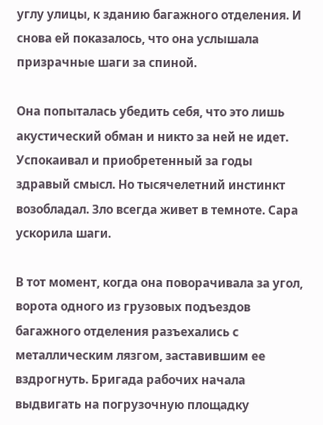углу улицы, к зданию багажного отделения. И снова ей показалось, что она услышала призрачные шаги за спиной.

Она попыталась убедить себя, что это лишь акустический обман и никто за ней не идет. Успокаивал и приобретенный за годы здравый смысл. Но тысячелетний инстинкт возобладал. Зло всегда живет в темноте. Сара ускорила шаги.

В тот момент, когда она поворачивала за угол, ворота одного из грузовых подъездов багажного отделения разъехались с металлическим лязгом, заставившим ее вздрогнуть. Бригада рабочих начала выдвигать на погрузочную площадку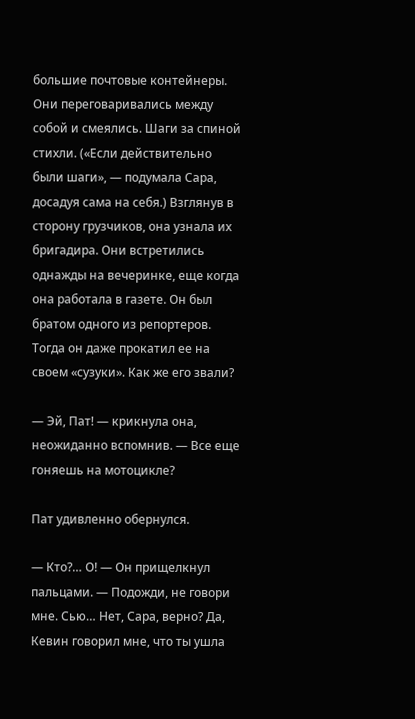большие почтовые контейнеры. Они переговаривались между собой и смеялись. Шаги за спиной стихли. («Если действительно были шаги», — подумала Сара, досадуя сама на себя.) Взглянув в сторону грузчиков, она узнала их бригадира. Они встретились однажды на вечеринке, еще когда она работала в газете. Он был братом одного из репортеров. Тогда он даже прокатил ее на своем «сузуки». Как же его звали?

— Эй, Пат! — крикнула она, неожиданно вспомнив. — Все еще гоняешь на мотоцикле?

Пат удивленно обернулся.

— Кто?… О! — Он прищелкнул пальцами. — Подожди, не говори мне. Сью… Нет, Сара, верно? Да, Кевин говорил мне, что ты ушла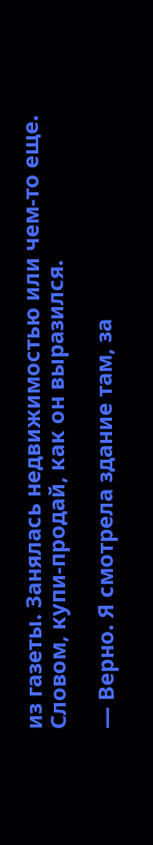из газеты. Занялась недвижимостью или чем-то еще. Словом, купи-продай, как он выразился.

— Верно. Я смотрела здание там, за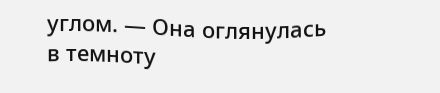углом. — Она оглянулась в темноту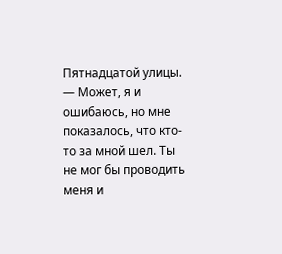Пятнадцатой улицы. — Может, я и ошибаюсь, но мне показалось, что кто-то за мной шел. Ты не мог бы проводить меня и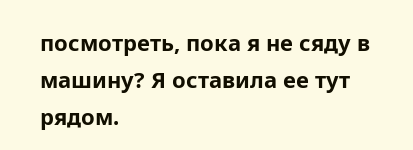посмотреть, пока я не сяду в машину? Я оставила ее тут рядом.